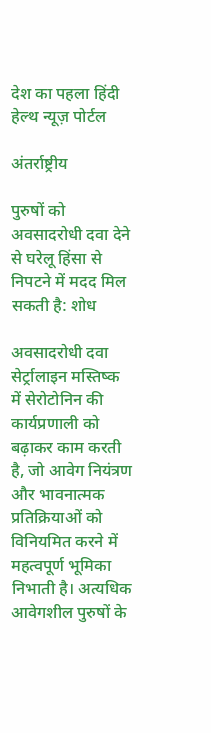देश का पहला हिंदी हेल्थ न्यूज़ पोर्टल

अंतर्राष्ट्रीय

पुरुषों को अवसादरोधी दवा देने से घरेलू हिंसा से निपटने में मदद मिल सकती है: शोध

अवसादरोधी दवा सेर्ट्रालाइन मस्तिष्क में सेरोटोनिन की कार्यप्रणाली को बढ़ाकर काम करती है, जो आवेग नियंत्रण और भावनात्मक प्रतिक्रियाओं को विनियमित करने में महत्वपूर्ण भूमिका निभाती है। अत्यधिक आवेगशील पुरुषों के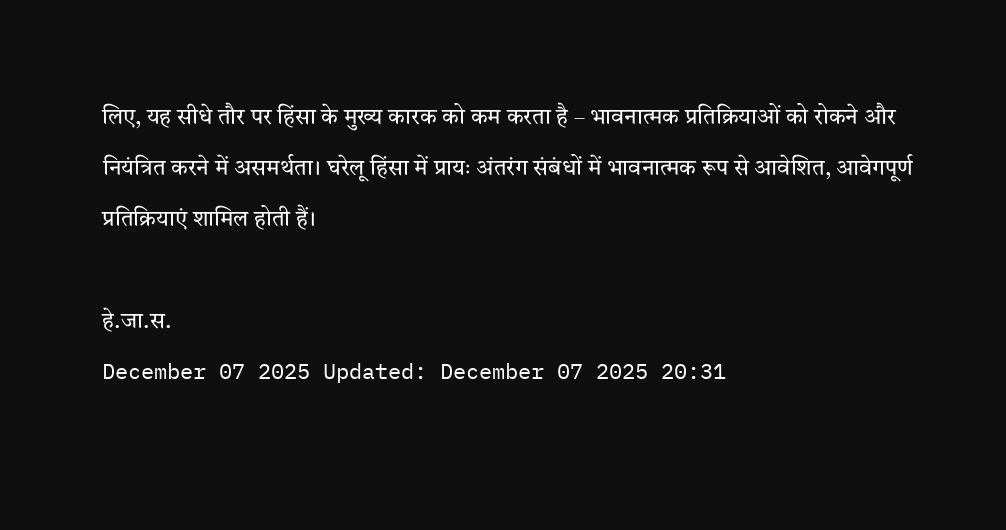लिए, यह सीधे तौर पर हिंसा के मुख्य कारक को कम करता है – भावनात्मक प्रतिक्रियाओं को रोकने और नियंत्रित करने में असमर्थता। घरेलू हिंसा में प्रायः अंतरंग संबंधों में भावनात्मक रूप से आवेशित, आवेगपूर्ण प्रतिक्रियाएं शामिल होती हैं।

हे.जा.स.
December 07 2025 Updated: December 07 2025 20:31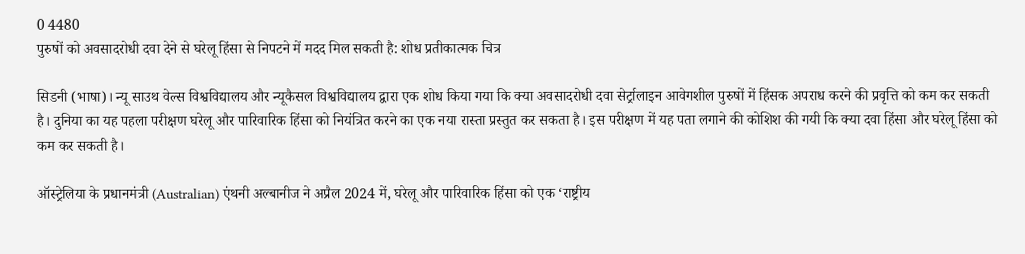0 4480
पुरुषों को अवसादरोधी दवा देने से घरेलू हिंसा से निपटने में मदद मिल सकती है: शोध प्रतीकात्मक चित्र

सिडनी (भाषा)। न्यू साउथ वेल्स विश्वविद्यालय और न्यूकैसल विश्वविद्यालय द्वारा एक शोध किया गया कि क्या अवसादरोधी दवा सेर्ट्रालाइन आवेगशील पुरुषों में हिंसक अपराध करने की प्रवृत्ति को कम कर सकती है। दुनिया का यह पहला परीक्षण घरेलू और पारिवारिक हिंसा को नियंत्रित करने का एक नया रास्ता प्रस्तुत कर सकता है। इस परीक्षण में यह पता लगाने की कोशिश की गयी कि क्या दवा हिंसा और घरेलू हिंसा को कम कर सकती है।

ऑस्ट्रेलिया के प्रधानमंत्री (Australian) एंथनी अल्बानीज ने अप्रैल 2024 में, घरेलू और पारिवारिक हिंसा को एक ‘राष्ट्रीय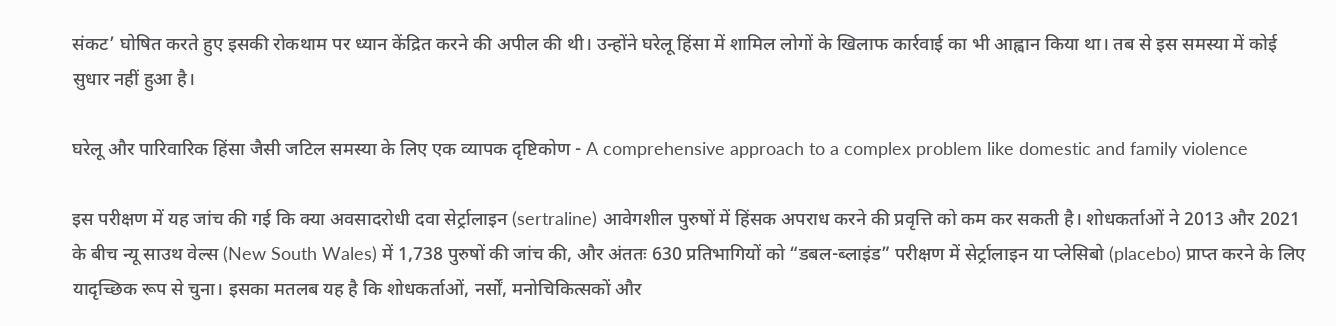संकट’ घोषित करते हुए इसकी रोकथाम पर ध्यान केंद्रित करने की अपील की थी। उन्होंने घरेलू हिंसा में शामिल लोगों के खिलाफ कार्रवाई का भी आह्वान किया था। तब से इस समस्या में कोई सुधार नहीं हुआ है।

घरेलू और पारिवारिक हिंसा जैसी जटिल समस्या के लिए एक व्यापक दृष्टिकोण - A comprehensive approach to a complex problem like domestic and family violence

इस परीक्षण में यह जांच की गई कि क्या अवसादरोधी दवा सेर्ट्रालाइन (sertraline) आवेगशील पुरुषों में हिंसक अपराध करने की प्रवृत्ति को कम कर सकती है। शोधकर्ताओं ने 2013 और 2021 के बीच न्यू साउथ वेल्स (New South Wales) में 1,738 पुरुषों की जांच की, और अंततः 630 प्रतिभागियों को “डबल-ब्लाइंड” परीक्षण में सेर्ट्रालाइन या प्लेसिबो (placebo) प्राप्त करने के लिए यादृच्छिक रूप से चुना। इसका मतलब यह है कि शोधकर्ताओं, नर्सों, मनोचिकित्सकों और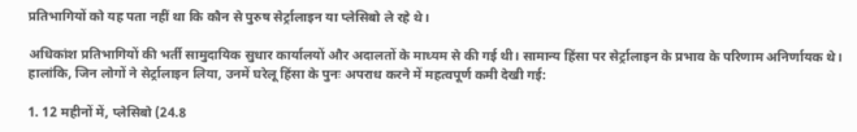प्रतिभागियों को यह पता नहीं था कि कौन से पुरुष सेर्ट्रालाइन या प्लेसिबो ले रहे थे।

अधिकांश प्रतिभागियों की भर्ती सामुदायिक सुधार कार्यालयों और अदालतों के माध्यम से की गई थी। सामान्य हिंसा पर सेर्ट्रालाइन के प्रभाव के परिणाम अनिर्णायक थे। हालांकि, जिन लोगों ने सेर्ट्रालाइन लिया, उनमें घरेलू हिंसा के पुनः अपराध करने में महत्वपूर्ण कमी देखी गई:

1. 12 महीनों में, प्लेसिबो (24.8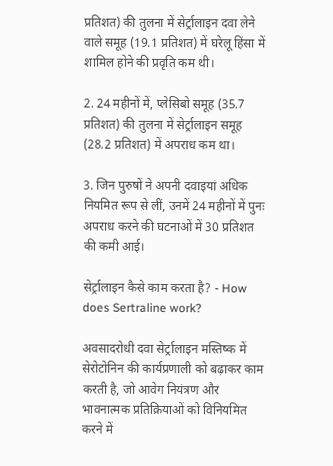प्रतिशत) की तुलना में सेर्ट्रालाइन दवा लेने वाले समूह (19.1 प्रतिशत) में घरेलू हिंसा में शामिल होने की प्रवृति कम थी।

2. 24 महीनों में, प्लेसिबो समूह (35.7 प्रतिशत) की तुलना में सेर्ट्रालाइन समूह (28.2 प्रतिशत) में अपराध कम था।

3. जिन पुरुषों ने अपनी दवाइयां अधिक नियमित रूप से लीं, उनमें 24 महीनों में पुनः अपराध करने की घटनाओं में 30 प्रतिशत की कमी आई।

सेर्ट्रालाइन कैसे काम करता है? - How does Sertraline work?

अवसादरोधी दवा सेर्ट्रालाइन मस्तिष्क में सेरोटोनिन की कार्यप्रणाली को बढ़ाकर काम करती है, जो आवेग नियंत्रण और भावनात्मक प्रतिक्रियाओं को विनियमित करने में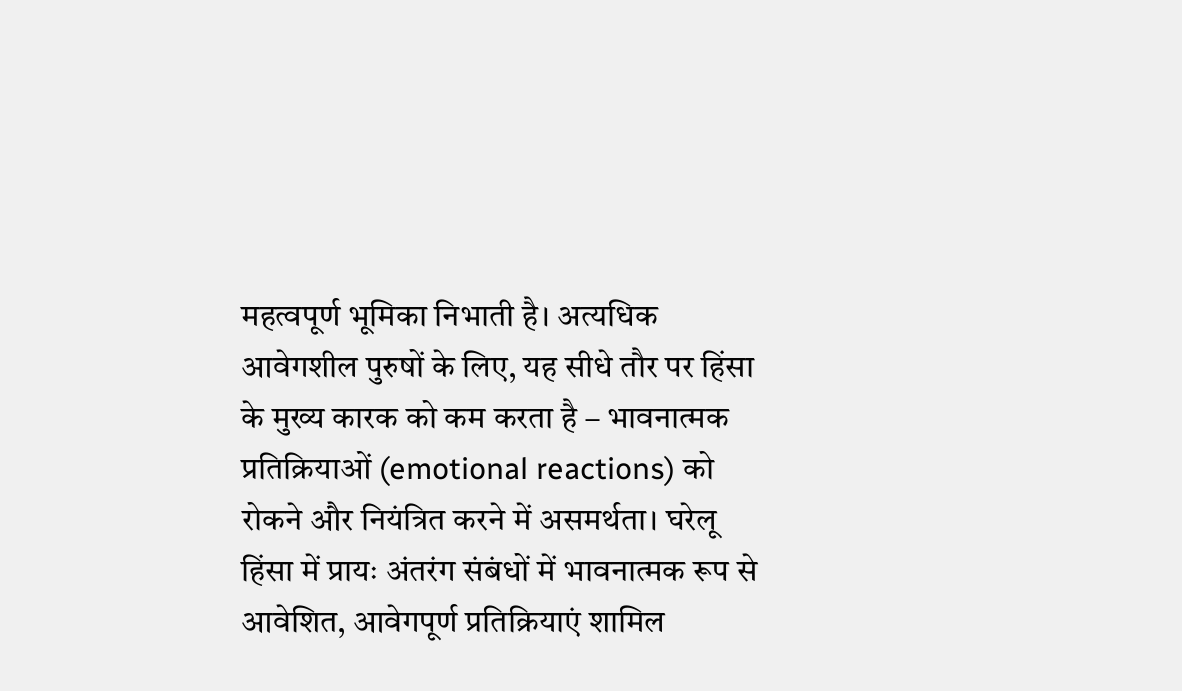महत्वपूर्ण भूमिका निभाती है। अत्यधिक आवेगशील पुरुषों के लिए, यह सीधे तौर पर हिंसा के मुख्य कारक को कम करता है – भावनात्मक प्रतिक्रियाओं (emotional reactions) को रोकने और नियंत्रित करने में असमर्थता। घरेलू हिंसा में प्रायः अंतरंग संबंधों में भावनात्मक रूप से आवेशित, आवेगपूर्ण प्रतिक्रियाएं शामिल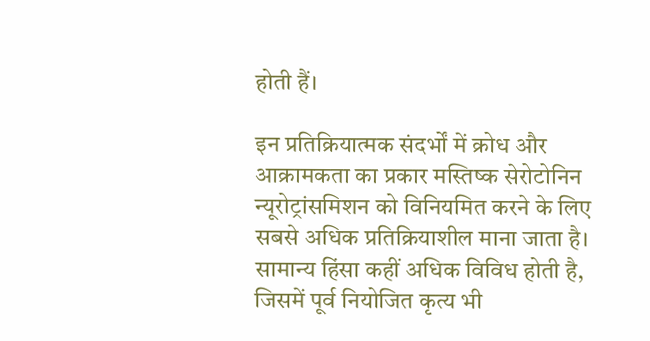होती हैं।

इन प्रतिक्रियात्मक संदर्भों में क्रोध और आक्रामकता का प्रकार मस्तिष्क सेरोटोनिन न्यूरोट्रांसमिशन को विनियमित करने के लिए सबसे अधिक प्रतिक्रियाशील माना जाता है। सामान्य हिंसा कहीं अधिक विविध होती है, जिसमें पूर्व नियोजित कृत्य भी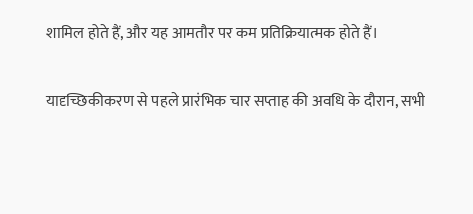शामिल होते हैं, और यह आमतौर पर कम प्रतिक्रियात्मक होते हैं।

यादृच्छिकीकरण से पहले प्रारंभिक चार सप्ताह की अवधि के दौरान, सभी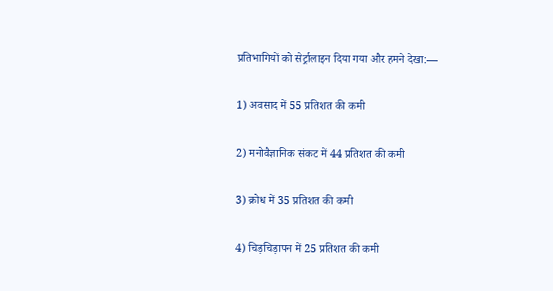प्रतिभागियों को सेर्ट्रालाइन दिया गया और हमने देखा:—

1) अवसाद में 55 प्रतिशत की कमी

2) मनोवैज्ञानिक संकट में 44 प्रतिशत की कमी

3) क्रोध में 35 प्रतिशत की कमी

4) चिड़चिड़ापन में 25 प्रतिशत की कमी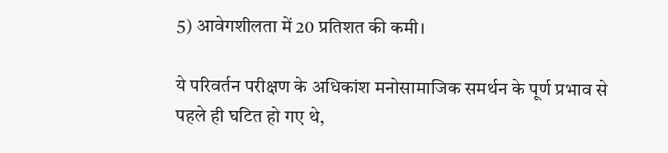5) आवेगशीलता में 20 प्रतिशत की कमी।

ये परिवर्तन परीक्षण के अधिकांश मनोसामाजिक समर्थन के पूर्ण प्रभाव से पहले ही घटित हो गए थे,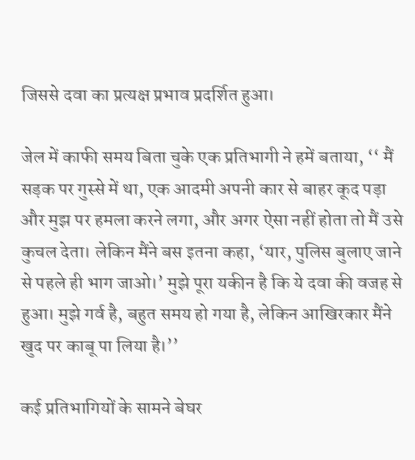जिससे दवा का प्रत्यक्ष प्रभाव प्रदर्शित हुआ।

जेल में काफी समय बिता चुके एक प्रतिभागी ने हमें बताया, ‘‘ मैं सड़क पर गुस्से में था, एक आदमी अपनी कार से बाहर कूद पड़ा और मुझ पर हमला करने लगा, और अगर ऐसा नहीं होता तो मैं उसे कुचल देता। लेकिन मैंने बस इतना कहा, ‘यार, पुलिस बुलाए जाने से पहले ही भाग जाओ।’ मुझे पूरा यकीन है कि ये दवा की वजह से हुआ। मुझे गर्व है, बहुत समय हो गया है, लेकिन आखिरकार मैंने खुद पर काबू पा लिया है।’’

कई प्रतिभागियों के सामने बेघर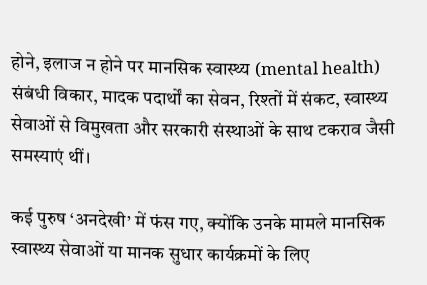होने, इलाज न होने पर मानसिक स्वास्थ्य (mental health) संबंधी विकार, मादक पदार्थों का सेवन, रिश्तों में संकट, स्वास्थ्य सेवाओं से विमुखता और सरकारी संस्थाओं के साथ टकराव जैसी समस्याएं थीं।

कई पुरुष ‘अनदेखी’ में फंस गए, क्योंकि उनके मामले मानसिक स्वास्थ्य सेवाओं या मानक सुधार कार्यक्रमों के लिए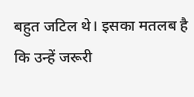बहुत जटिल थे। इसका मतलब है कि उन्हें जरूरी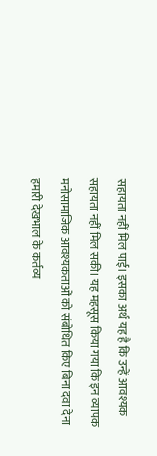सहायता नहीं मिल पाई। इसका अर्थ यह है कि उन्हें आवश्यक सहायता नहीं मिल सकी। यह महसूस किया गया कि इन व्यापक मनोसामाजिक आवश्यकताओं को संबोधित किए बिना दवा देना हमारी देखभाल के कर्तव्य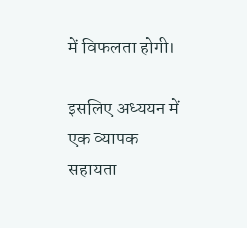में विफलता होगी।

इसलिए अध्ययन में एक व्यापक सहायता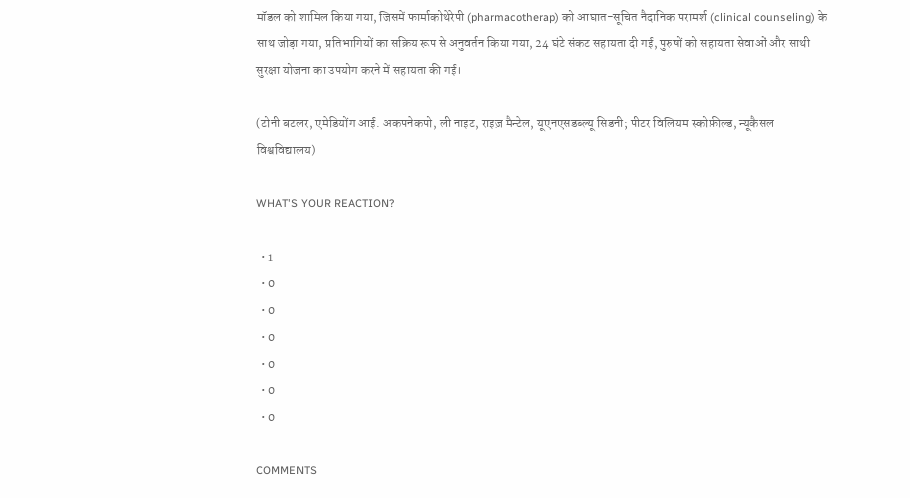मॉडल को शामिल किया गया, जिसमें फार्माकोथेरेपी (pharmacotherap) को आघात-सूचित नैदानिक परामर्श (clinical counseling) के साथ जोड़ा गया, प्रतिभागियों का सक्रिय रूप से अनुवर्तन किया गया, 24 घंटे संकट सहायता दी गई, पुरुषों को सहायता सेवाओं और साथी सुरक्षा योजना का उपयोग करने में सहायता की गई।

(टोनी बटलर, एमेडियोंग आई. अकपनेकपो, ली नाइट, राइज़ मैन्टेल, यूएनएसडब्ल्यू सिडनी; पीटर विलियम स्कोफ़ील्ड, न्यूकैसल विश्वविद्यालय)

WHAT'S YOUR REACTION?

  • 1
  • 0
  • 0
  • 0
  • 0
  • 0
  • 0

COMMENTS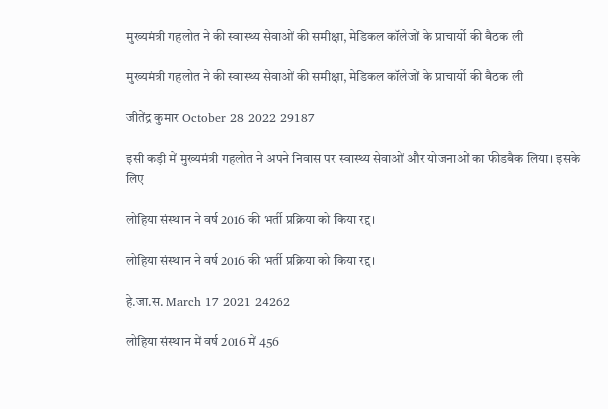मुख्यमंत्री गहलोत ने की स्वास्थ्य सेवाओं की समीक्षा, मेडिकल कॉलेजों के प्राचार्यो की बैठक ली

मुख्यमंत्री गहलोत ने की स्वास्थ्य सेवाओं की समीक्षा, मेडिकल कॉलेजों के प्राचार्यो की बैठक ली

जीतेंद्र कुमार October 28 2022 29187

इसी कड़ी में मुख्यमंत्री गहलोत ने अपने निवास पर स्वास्थ्य सेवाओं और योजनाओं का फीडबैक लिया। इसके लिए

लोहिया संस्थान ने वर्ष 2016 की भर्ती प्रक्रिया को किया रद्द।

लोहिया संस्थान ने वर्ष 2016 की भर्ती प्रक्रिया को किया रद्द।

हे.जा.स. March 17 2021 24262

लोहिया संस्थान में वर्ष 2016 में 456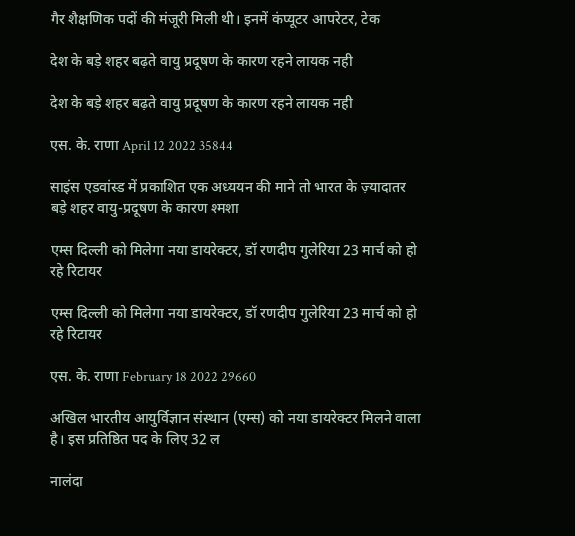गैर शैक्षणिक पदों की मंजूरी मिली थी। इनमें कंप्यूटर आपरेटर, टेक

देश के बड़े शहर बढ़ते वायु प्रदूषण के कारण रहने लायक नही

देश के बड़े शहर बढ़ते वायु प्रदूषण के कारण रहने लायक नही

एस. के. राणा April 12 2022 35844

साइंस एडवांस्ड में प्रकाशित एक अध्ययन की माने तो भारत के ज़्यादातर बड़े शहर वायु-प्रदूषण के कारण श्मशा

एम्स दिल्ली को मिलेगा नया डायरेक्टर, डॉ रणदीप गुलेरिया 23 मार्च को हो रहे रिटायर

एम्स दिल्ली को मिलेगा नया डायरेक्टर, डॉ रणदीप गुलेरिया 23 मार्च को हो रहे रिटायर

एस. के. राणा February 18 2022 29660

अखिल भारतीय आयुर्विज्ञान संस्थान (एम्स) को नया डायरेक्टर मिलने वाला है। इस प्रतिष्ठित पद के लिए 32 ल

नालंदा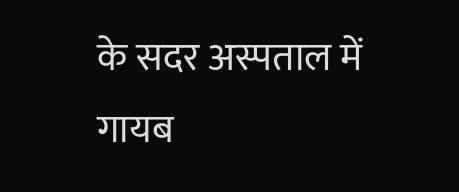के सदर अस्पताल में गायब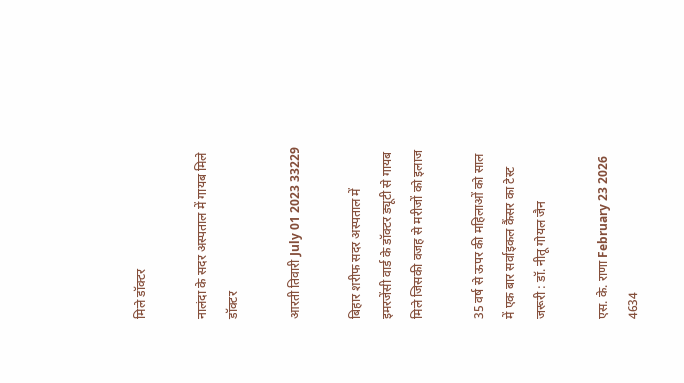मिले डॉक्टर

नालंदा के सदर अस्पताल में गायब मिले डॉक्टर

आरती तिवारी July 01 2023 33229

बिहार शरीफ सदर अस्पताल में इमरजेंसी वार्ड के डॉक्टर ड्यूटी से गायब मिले जिसकी वजह से मरीजों को इलाज

35 वर्ष से ऊपर की महिलाओं को साल में एक बार सर्वाइकल कैंसर का टेस्ट जरूरी : डॉ. नीतू गोयल जैन

एस. के. राणा February 23 2026 4634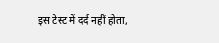इस टेस्ट में दर्द नहीं होता,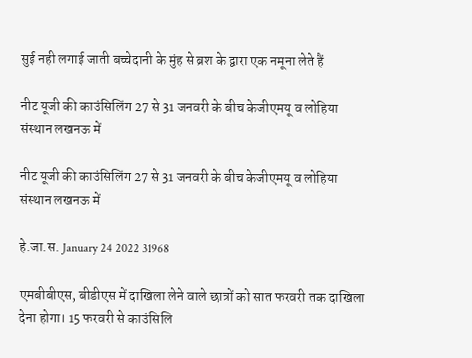सुई नही लगाई जाती बच्चेदानी के मुंह से ब्रश के द्वारा एक नमूना लेते हैं

नीट यूजी की काउंसिलिंग 27 से 31 जनवरी के बीच केजीएमयू व लोहिया संस्थान लखनऊ में

नीट यूजी की काउंसिलिंग 27 से 31 जनवरी के बीच केजीएमयू व लोहिया संस्थान लखनऊ में

हे.जा.स. January 24 2022 31968

एमबीबीएस, बीडीएस में दाखिला लेने वाले छात्रों को सात फरवरी तक दाखिला देना होगा। 15 फरवरी से काउंसिलि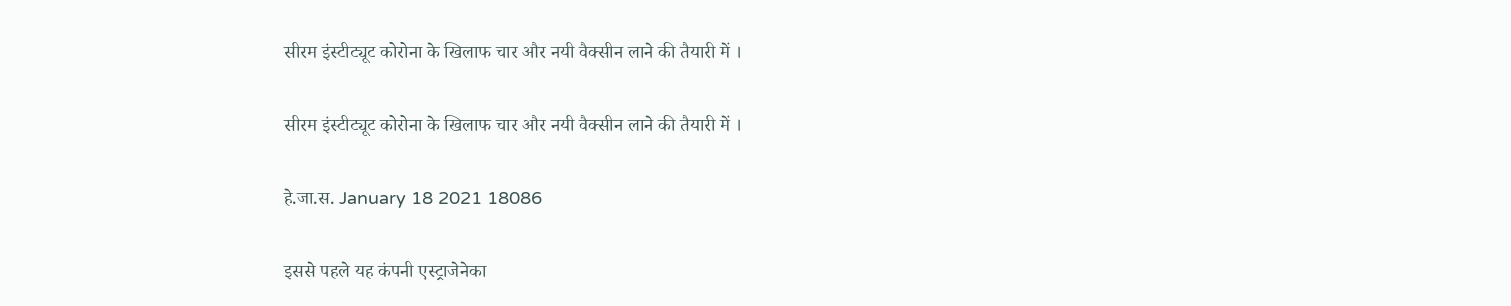सीरम इंस्टीट्यूट कोरोना के खिलाफ चार और नयी वैक्सीन लाने की तैयारी में ।

सीरम इंस्टीट्यूट कोरोना के खिलाफ चार और नयी वैक्सीन लाने की तैयारी में ।

हे.जा.स. January 18 2021 18086

इससे पहले यह कंपनी एस्ट्राजेनेका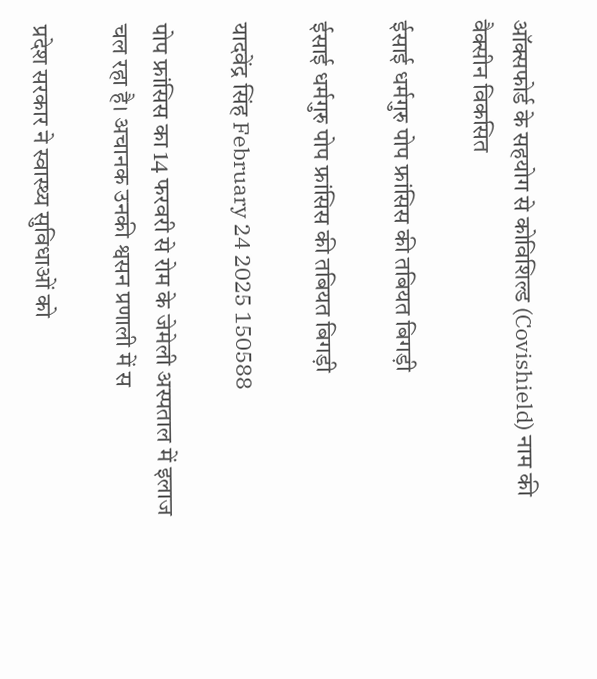ऑक्सफोर्ड के सहयोग से कोविशिल्ड (Covishield) नाम की वैक्सीन विकसित

ईसाई धर्मगुरु पोप फ्रांसिस की तबियत बिगड़ी

ईसाई धर्मगुरु पोप फ्रांसिस की तबियत बिगड़ी

यादवेंद्र सिंह February 24 2025 150588

पोप फ्रांसिस का 14 फरवरी से रोम के जेमेली अस्पताल में इलाज चल रहा है। अचानक उनकी श्वसन प्रणाली में स

प्रदेश सरकार ने स्वास्थ्य सुविधाओं को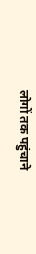लोगों तक पहुंचाने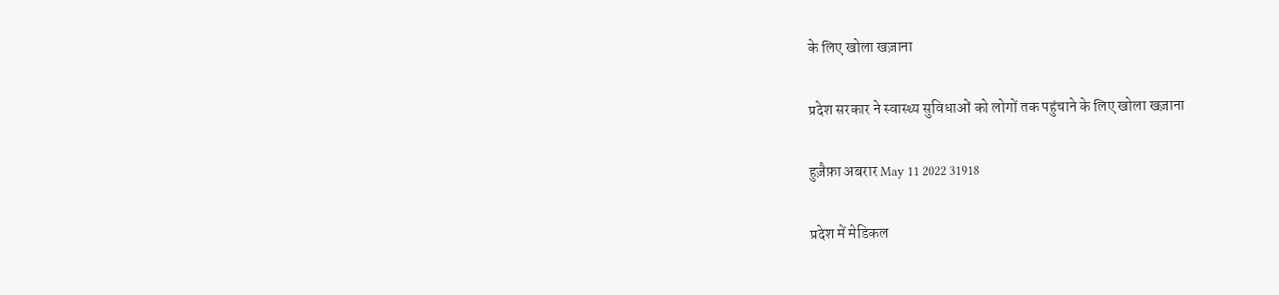के लिए खोला खज़ाना

प्रदेश सरकार ने स्वास्थ्य सुविधाओं को लोगों तक पहुंचाने के लिए खोला खज़ाना

हुज़ैफ़ा अबरार May 11 2022 31918

प्रदेश में मेडिकल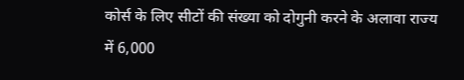कोर्स के लिए सीटों की संख्या को दोगुनी करने के अलावा राज्य में 6,000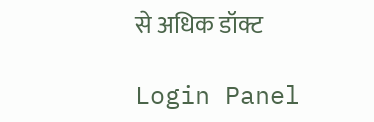से अधिक डॉक्ट

Login Panel